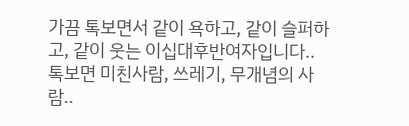가끔 톡보면서 같이 욕하고, 같이 슬퍼하고, 같이 웃는 이십대후반여자입니다.. 톡보면 미친사람, 쓰레기, 무개념의 사람..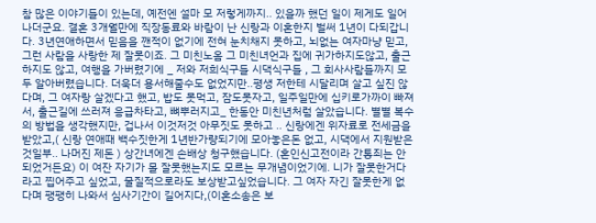참 많은 이야기들이 있는데, 예전엔 설마 모 저렇게까지.. 있을까 했던 일이 제게도 일어나더군요. 결혼 3개월만에 직장동료와 바람이 난 신랑과 이혼한지 벌써 1년이 다되갑니다. 3년연애하면서 믿음을 깬적이 없기에 전혀 눈치채지 못하고, 뇌없는 여자마냥 믿고, 그런 사람을 사랑한 제 잘못이죠. 그 미친노옴 그 미친녀언과 집에 귀가하지도않고, 출근하지도 않고, 여행을 가버렸기에 _ 저와 저희식구들 시댁식구들 , 그 회사사람들까지 모두 알아버렸습니다. 더욱더 용서해줄수도 없었지만..평생 저한테 시달리며 살고 싶진 않다며, 그 여자랑 살겠다고 했고, 밥도 못먹고, 잠도못자고, 일주일만에 십키로가까이 빠져서, 출근길에 쓰러져 응급차타고, 뼈뿌러지고_ 한동안 미친년처럼 살았습니다. 별별 복수의 방법을 생각했지만, 겁나서 이것저것 아무짓도 못하고 .. 신랑에겐 위자료로 전세금을 받았고,( 신랑 연애때 백수짓한게 1년반가량되기에 모아놓은돈 없고, 시댁에서 지원받은것일부.. 나머진 제돈 ) 상간녀에겐 손배상 청구했습니다. (혼인신고전이라 간통죄는 안되었거든요) 이 여잔 자기가 몰 잘못했는지도 모르는 무개념이었기에. 니가 잘못한거다라고 찝어주고 싶었고, 물질적으로라도 보상받고싶었습니다. 그 여자 자긴 잘못한게 없다며 팽팽히 나와서 심사기간이 길어지다,(이혼소송은 보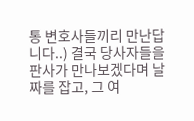통 변호사들끼리 만난답니다..) 결국 당사자들을 판사가 만나보겠다며 날짜를 잡고, 그 여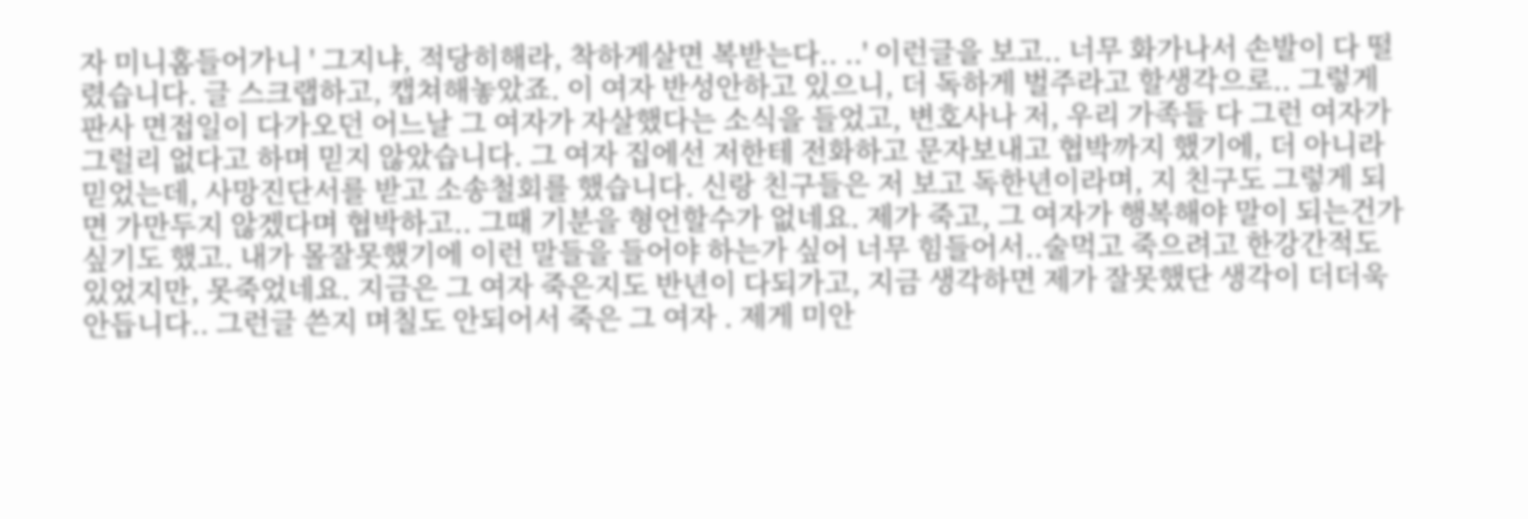자 미니홈들어가니 ' 그지냐, 적당히해라, 착하게살면 복받는다.. ..' 이런글을 보고.. 너무 화가나서 손발이 다 떨렸습니다. 글 스크랩하고, 캡쳐해놓았죠. 이 여자 반성안하고 있으니, 더 독하게 벌주라고 할생각으로.. 그렇게 판사 면접일이 다가오던 어느날 그 여자가 자살했다는 소식을 들었고, 변호사나 저, 우리 가족들 다 그런 여자가 그럴리 없다고 하며 믿지 않았습니다. 그 여자 집에선 저한테 전화하고 문자보내고 협박까지 했기에, 더 아니라 믿었는데, 사망진단서를 받고 소송철회를 했습니다. 신랑 친구들은 저 보고 독한년이라며, 지 친구도 그렇게 되면 가만두지 않겠다며 협박하고.. 그때 기분을 형언할수가 없네요. 제가 죽고, 그 여자가 행복해야 말이 되는건가 싶기도 했고. 내가 몰잘못했기에 이런 말들을 들어야 하는가 싶어 너무 힘들어서..술먹고 죽으려고 한강간적도 있었지만, 못죽었네요. 지금은 그 여자 죽은지도 반년이 다되가고, 지금 생각하면 제가 잘못했단 생각이 더더욱 안듭니다.. 그런글 쓴지 며칠도 안되어서 죽은 그 여자 . 제게 미안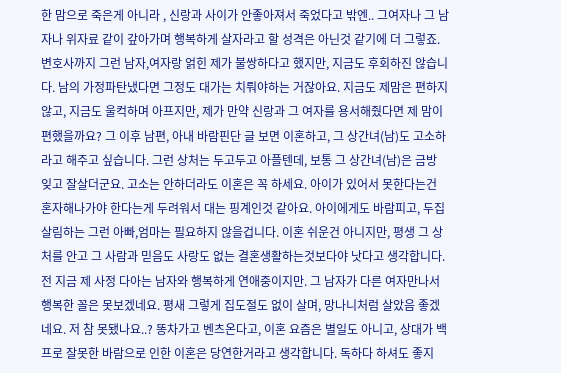한 맘으로 죽은게 아니라 , 신랑과 사이가 안좋아져서 죽었다고 밖엔.. 그여자나 그 남자나 위자료 같이 갚아가며 행복하게 살자라고 할 성격은 아닌것 같기에 더 그렇죠. 변호사까지 그런 남자,여자랑 얽힌 제가 불쌍하다고 했지만, 지금도 후회하진 않습니다. 남의 가정파탄냈다면 그정도 대가는 치뤄야하는 거잖아요. 지금도 제맘은 편하지 않고, 지금도 울컥하며 아프지만, 제가 만약 신랑과 그 여자를 용서해줬다면 제 맘이 편했을까요? 그 이후 남편, 아내 바람핀단 글 보면 이혼하고, 그 상간녀(남)도 고소하라고 해주고 싶습니다. 그런 상처는 두고두고 아플텐데, 보통 그 상간녀(남)은 금방 잊고 잘살더군요. 고소는 안하더라도 이혼은 꼭 하세요. 아이가 있어서 못한다는건 혼자해나가야 한다는게 두려워서 대는 핑계인것 같아요. 아이에게도 바람피고, 두집살림하는 그런 아빠,엄마는 필요하지 않을겁니다. 이혼 쉬운건 아니지만, 평생 그 상처를 안고 그 사람과 믿음도 사랑도 없는 결혼생활하는것보다야 낫다고 생각합니다. 전 지금 제 사정 다아는 남자와 행복하게 연애중이지만. 그 남자가 다른 여자만나서 행복한 꼴은 못보겠네요. 평새 그렇게 집도절도 없이 살며, 망나니처럼 살았음 좋겠네요. 저 참 못됐나요..? 똥차가고 벤츠온다고, 이혼 요즘은 별일도 아니고, 상대가 백프로 잘못한 바람으로 인한 이혼은 당연한거라고 생각합니다. 독하다 하셔도 좋지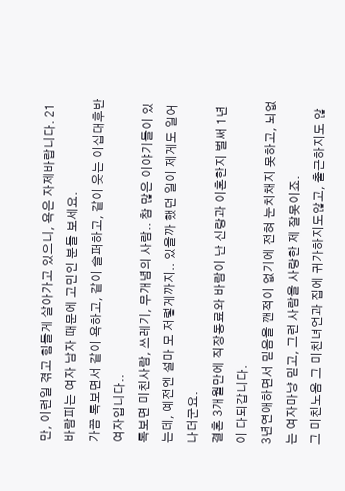만, 이런일 겪고 힘들게 살아가고 있으니, 욕은 자제바랍니다. 21
바람피는 여자 남자 때문에 고민인 분들 보세요.
가끔 톡보면서 같이 욕하고, 같이 슬퍼하고, 같이 웃는 이십대후반여자입니다..
톡보면 미친사람, 쓰레기, 무개념의 사람.. 참 많은 이야기들이 있는데, 예전엔 설마 모 저렇게까지.. 있을까 했던 일이 제게도 일어나더군요.
결혼 3개월만에 직장동료와 바람이 난 신랑과 이혼한지 벌써 1년이 다되갑니다.
3년연애하면서 믿음을 깬적이 없기에 전혀 눈치채지 못하고, 뇌없는 여자마냥 믿고, 그런 사람을 사랑한 제 잘못이죠.
그 미친노옴 그 미친녀언과 집에 귀가하지도않고, 출근하지도 않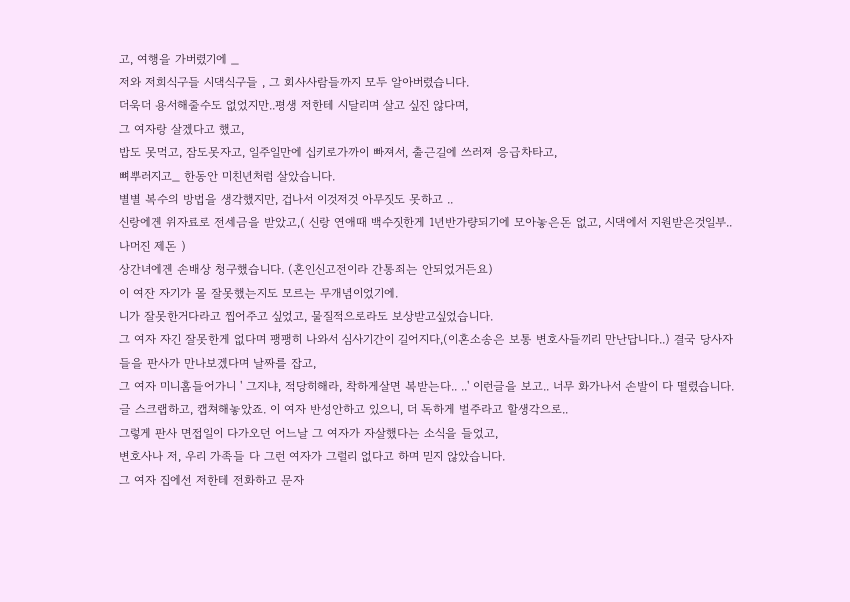고, 여행을 가버렸기에 _
저와 저희식구들 시댁식구들 , 그 회사사람들까지 모두 알아버렸습니다.
더욱더 용서해줄수도 없었지만..평생 저한테 시달리며 살고 싶진 않다며,
그 여자랑 살겠다고 했고,
밥도 못먹고, 잠도못자고, 일주일만에 십키로가까이 빠져서, 출근길에 쓰러져 응급차타고,
뼈뿌러지고_ 한동안 미친년처럼 살았습니다.
별별 복수의 방법을 생각했지만, 겁나서 이것저것 아무짓도 못하고 ..
신랑에겐 위자료로 전세금을 받았고,( 신랑 연애때 백수짓한게 1년반가량되기에 모아놓은돈 없고, 시댁에서 지원받은것일부.. 나머진 제돈 )
상간녀에겐 손배상 청구했습니다. (혼인신고전이라 간통죄는 안되었거든요)
이 여잔 자기가 몰 잘못했는지도 모르는 무개념이었기에.
니가 잘못한거다라고 찝어주고 싶었고, 물질적으로라도 보상받고싶었습니다.
그 여자 자긴 잘못한게 없다며 팽팽히 나와서 심사기간이 길어지다,(이혼소송은 보통 변호사들끼리 만난답니다..) 결국 당사자들을 판사가 만나보겠다며 날짜를 잡고,
그 여자 미니홈들어가니 ' 그지냐, 적당히해라, 착하게살면 복받는다.. ..' 이런글을 보고.. 너무 화가나서 손발이 다 떨렸습니다.
글 스크랩하고, 캡쳐해놓았죠. 이 여자 반성안하고 있으니, 더 독하게 벌주라고 할생각으로..
그렇게 판사 면접일이 다가오던 어느날 그 여자가 자살했다는 소식을 들었고,
변호사나 저, 우리 가족들 다 그런 여자가 그럴리 없다고 하며 믿지 않았습니다.
그 여자 집에선 저한테 전화하고 문자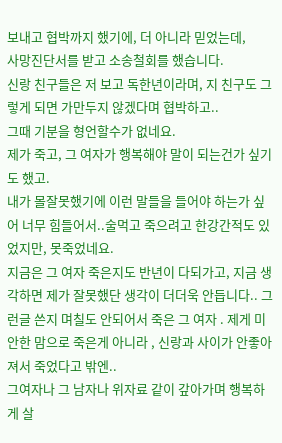보내고 협박까지 했기에, 더 아니라 믿었는데,
사망진단서를 받고 소송철회를 했습니다.
신랑 친구들은 저 보고 독한년이라며, 지 친구도 그렇게 되면 가만두지 않겠다며 협박하고..
그때 기분을 형언할수가 없네요.
제가 죽고, 그 여자가 행복해야 말이 되는건가 싶기도 했고.
내가 몰잘못했기에 이런 말들을 들어야 하는가 싶어 너무 힘들어서..술먹고 죽으려고 한강간적도 있었지만, 못죽었네요.
지금은 그 여자 죽은지도 반년이 다되가고, 지금 생각하면 제가 잘못했단 생각이 더더욱 안듭니다.. 그런글 쓴지 며칠도 안되어서 죽은 그 여자 . 제게 미안한 맘으로 죽은게 아니라 , 신랑과 사이가 안좋아져서 죽었다고 밖엔..
그여자나 그 남자나 위자료 같이 갚아가며 행복하게 살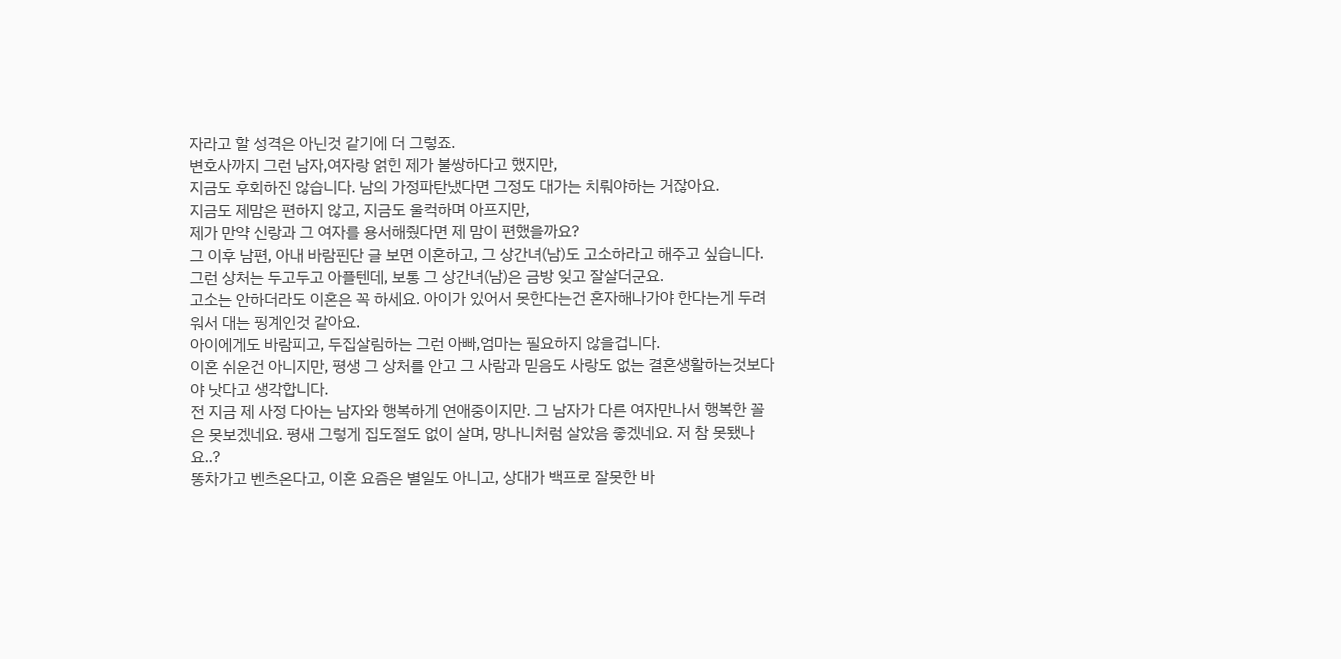자라고 할 성격은 아닌것 같기에 더 그렇죠.
변호사까지 그런 남자,여자랑 얽힌 제가 불쌍하다고 했지만,
지금도 후회하진 않습니다. 남의 가정파탄냈다면 그정도 대가는 치뤄야하는 거잖아요.
지금도 제맘은 편하지 않고, 지금도 울컥하며 아프지만,
제가 만약 신랑과 그 여자를 용서해줬다면 제 맘이 편했을까요?
그 이후 남편, 아내 바람핀단 글 보면 이혼하고, 그 상간녀(남)도 고소하라고 해주고 싶습니다.
그런 상처는 두고두고 아플텐데, 보통 그 상간녀(남)은 금방 잊고 잘살더군요.
고소는 안하더라도 이혼은 꼭 하세요. 아이가 있어서 못한다는건 혼자해나가야 한다는게 두려워서 대는 핑계인것 같아요.
아이에게도 바람피고, 두집살림하는 그런 아빠,엄마는 필요하지 않을겁니다.
이혼 쉬운건 아니지만, 평생 그 상처를 안고 그 사람과 믿음도 사랑도 없는 결혼생활하는것보다야 낫다고 생각합니다.
전 지금 제 사정 다아는 남자와 행복하게 연애중이지만. 그 남자가 다른 여자만나서 행복한 꼴은 못보겠네요. 평새 그렇게 집도절도 없이 살며, 망나니처럼 살았음 좋겠네요. 저 참 못됐나요..?
똥차가고 벤츠온다고, 이혼 요즘은 별일도 아니고, 상대가 백프로 잘못한 바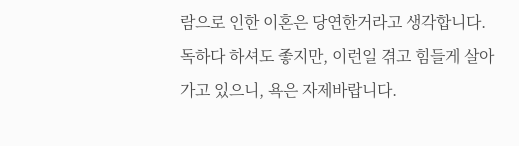람으로 인한 이혼은 당연한거라고 생각합니다.
독하다 하셔도 좋지만, 이런일 겪고 힘들게 살아가고 있으니, 욕은 자제바랍니다.